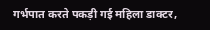गर्भपात करते पकड़ी गई महिला डाक्टर,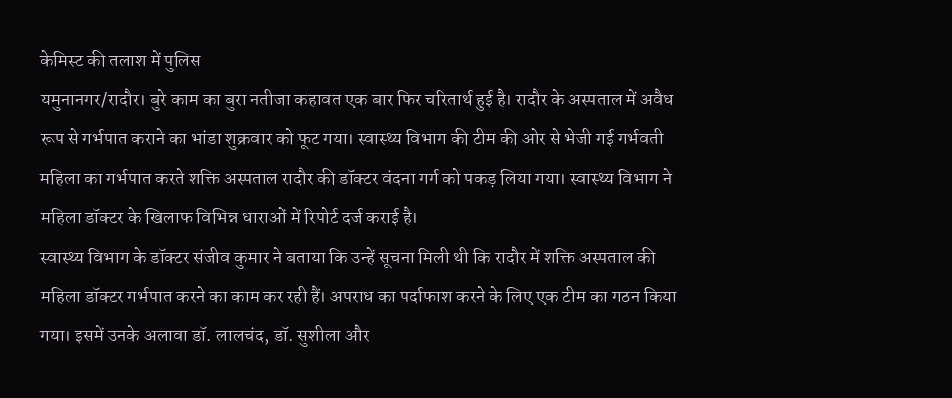केमिस्ट की तलाश में पुलिस
यमुनानगर/रादौर। बुरे काम का बुरा नतीजा कहावत एक बार फिर चरितार्थ हुई है। रादौर के अस्पताल में अवैध रूप से गर्भपात कराने का भांडा शुक्रवार को फूट गया। स्वास्थ्य विभाग की टीम की ओर से भेजी गई गर्भवती महिला का गर्भपात करते शक्ति अस्पताल रादौर की डॉक्टर वंदना गर्ग को पकड़ लिया गया। स्वास्थ्य विभाग ने महिला डॉक्टर के खिलाफ विभिन्न धाराओं में रिपोर्ट दर्ज कराई है।
स्वास्थ्य विभाग के डॉक्टर संजीव कुमार ने बताया कि उन्हें सूचना मिली थी कि रादौर में शक्ति अस्पताल की महिला डॉक्टर गर्भपात करने का काम कर रही हैं। अपराध का पर्दाफाश करने के लिए एक टीम का गठन किया गया। इसमें उनके अलावा डॉ. लालचंद, डॉ. सुशीला और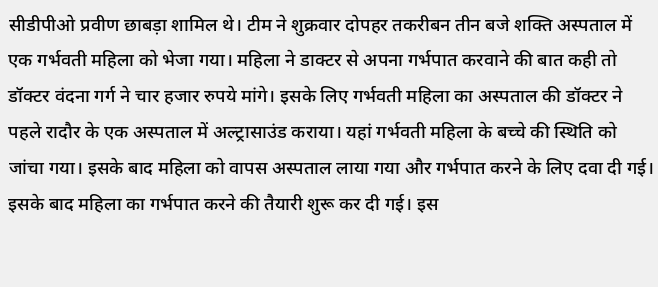सीडीपीओ प्रवीण छाबड़ा शामिल थे। टीम ने शुक्रवार दोपहर तकरीबन तीन बजे शक्ति अस्पताल में एक गर्भवती महिला को भेजा गया। महिला ने डाक्टर से अपना गर्भपात करवाने की बात कही तो डॉक्टर वंदना गर्ग ने चार हजार रुपये मांगे। इसके लिए गर्भवती महिला का अस्पताल की डॉक्टर ने पहले रादौर के एक अस्पताल में अल्ट्रासाउंड कराया। यहां गर्भवती महिला के बच्चे की स्थिति को जांचा गया। इसके बाद महिला को वापस अस्पताल लाया गया और गर्भपात करने के लिए दवा दी गई। इसके बाद महिला का गर्भपात करने की तैयारी शुरू कर दी गई। इस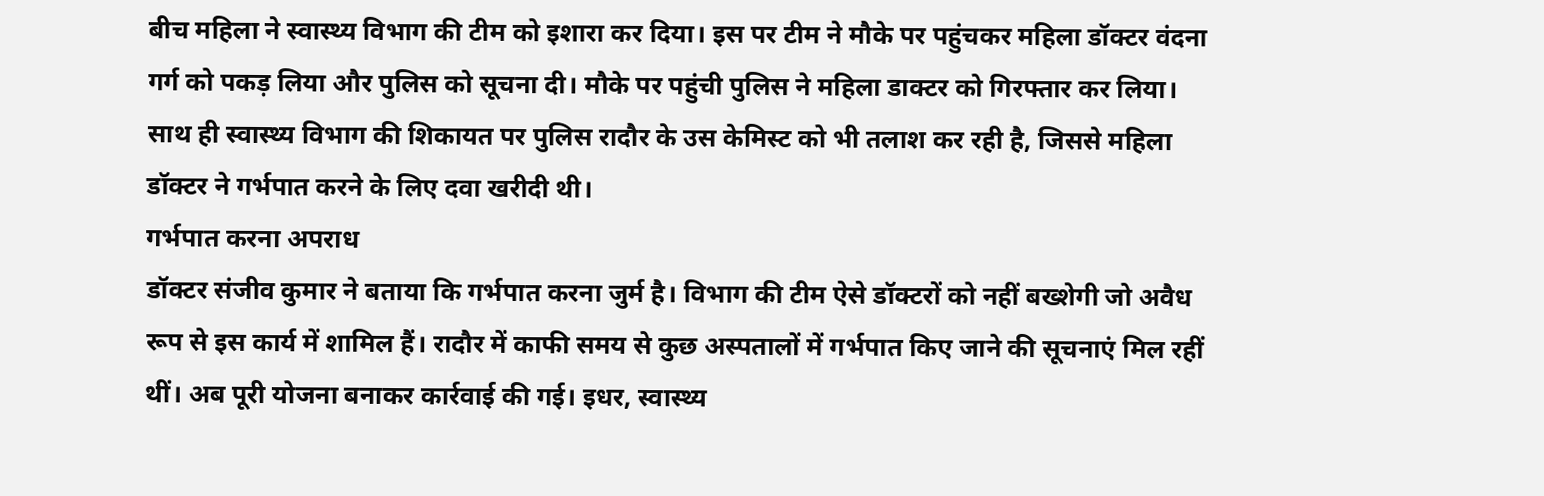बीच महिला ने स्वास्थ्य विभाग की टीम को इशारा कर दिया। इस पर टीम ने मौके पर पहुंचकर महिला डॉक्टर वंदना गर्ग को पकड़ लिया और पुलिस को सूचना दी। मौके पर पहुंची पुलिस ने महिला डाक्टर को गिरफ्तार कर लिया। साथ ही स्वास्थ्य विभाग की शिकायत पर पुलिस रादौर के उस केमिस्ट को भी तलाश कर रही है, जिससे महिला डॉक्टर ने गर्भपात करने के लिए दवा खरीदी थी।
गर्भपात करना अपराध
डॉक्टर संजीव कुमार ने बताया कि गर्भपात करना जुर्म है। विभाग की टीम ऐसे डॉक्टरों को नहीं बख्शेगी जो अवैध रूप से इस कार्य में शामिल हैं। रादौर में काफी समय से कुछ अस्पतालों में गर्भपात किए जाने की सूचनाएं मिल रहीं थीं। अब पूरी योजना बनाकर कार्रवाई की गई। इधर, स्वास्थ्य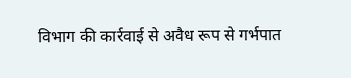विभाग की कार्रवाई से अवैध रूप से गर्भपात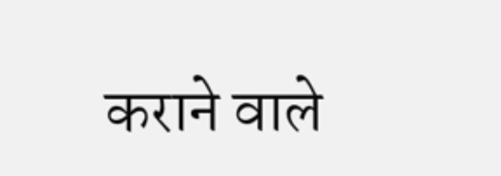कराने वाले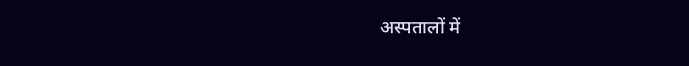अस्पतालों में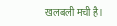खलबली मची है।